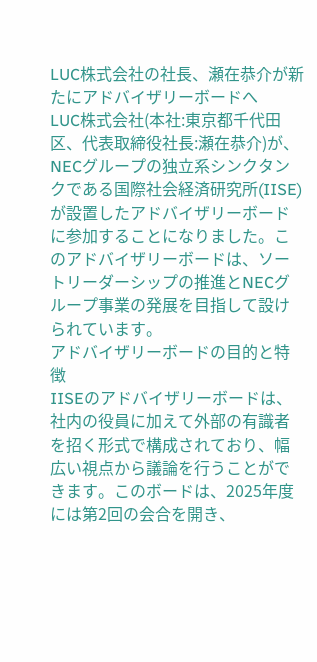LUC株式会社の社長、瀬在恭介が新たにアドバイザリーボードへ
LUC株式会社(本社:東京都千代田区、代表取締役社長:瀬在恭介)が、NECグループの独立系シンクタンクである国際社会経済研究所(IISE)が設置したアドバイザリーボードに参加することになりました。このアドバイザリーボードは、ソートリーダーシップの推進とNECグループ事業の発展を目指して設けられています。
アドバイザリーボードの目的と特徴
IISEのアドバイザリーボードは、社内の役員に加えて外部の有識者を招く形式で構成されており、幅広い視点から議論を行うことができます。このボードは、2025年度には第2回の会合を開き、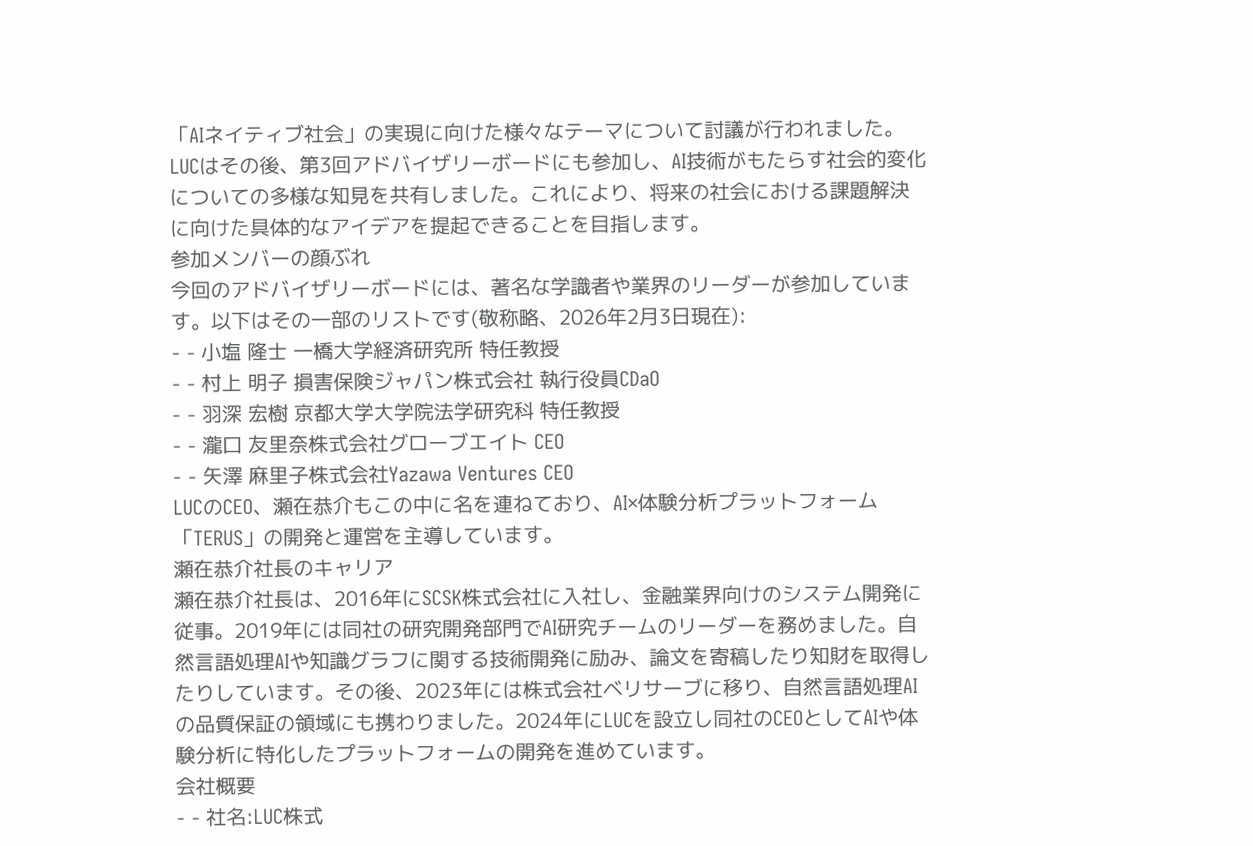「AIネイティブ社会」の実現に向けた様々なテーマについて討議が行われました。
LUCはその後、第3回アドバイザリーボードにも参加し、AI技術がもたらす社会的変化についての多様な知見を共有しました。これにより、将来の社会における課題解決に向けた具体的なアイデアを提起できることを目指します。
参加メンバーの顔ぶれ
今回のアドバイザリーボードには、著名な学識者や業界のリーダーが参加しています。以下はその一部のリストです(敬称略、2026年2月3日現在):
- - 小塩 隆士 一橋大学経済研究所 特任教授
- - 村上 明子 損害保険ジャパン株式会社 執行役員CDaO
- - 羽深 宏樹 京都大学大学院法学研究科 特任教授
- - 瀧口 友里奈株式会社グローブエイト CEO
- - 矢澤 麻里子株式会社Yazawa Ventures CEO
LUCのCEO、瀬在恭介もこの中に名を連ねており、AI×体験分析プラットフォーム「TERUS」の開発と運営を主導しています。
瀬在恭介社長のキャリア
瀬在恭介社長は、2016年にSCSK株式会社に入社し、金融業界向けのシステム開発に従事。2019年には同社の研究開発部門でAI研究チームのリーダーを務めました。自然言語処理AIや知識グラフに関する技術開発に励み、論文を寄稿したり知財を取得したりしています。その後、2023年には株式会社ベリサーブに移り、自然言語処理AIの品質保証の領域にも携わりました。2024年にLUCを設立し同社のCEOとしてAIや体験分析に特化したプラットフォームの開発を進めています。
会社概要
- - 社名:LUC株式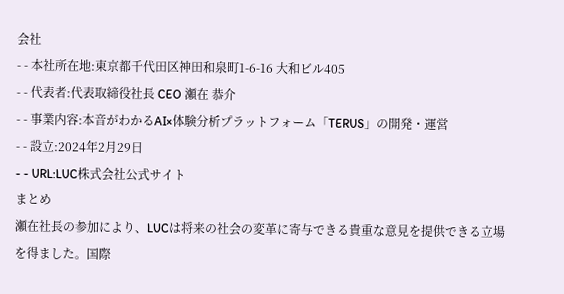会社
- - 本社所在地:東京都千代田区神田和泉町1-6-16 大和ビル405
- - 代表者:代表取締役社長 CEO 瀬在 恭介
- - 事業内容:本音がわかるAI×体験分析プラットフォーム「TERUS」の開発・運営
- - 設立:2024年2月29日
- - URL:LUC株式会社公式サイト
まとめ
瀬在社長の参加により、LUCは将来の社会の変革に寄与できる貴重な意見を提供できる立場を得ました。国際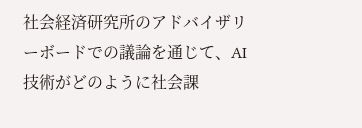社会経済研究所のアドバイザリーボードでの議論を通じて、AI技術がどのように社会課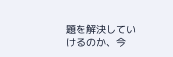題を解決していけるのか、今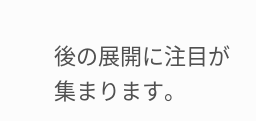後の展開に注目が集まります。